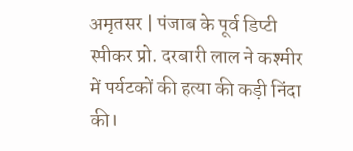अमृतसर | पंजाब के पूर्व डिप्टी स्पीकर प्रो. दरबारी लाल ने कश्मीर में पर्यटकों की हत्या की कड़ी निंदा की।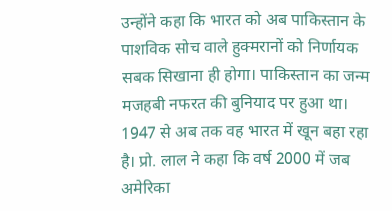उन्होंने कहा कि भारत को अब पाकिस्तान के पाशविक सोच वाले हुक्मरानों को निर्णायक सबक सिखाना ही होगा। पाकिस्तान का जन्म मजहबी नफरत की बुनियाद पर हुआ था। 1947 से अब तक वह भारत में खून बहा रहा है। प्रो. लाल ने कहा कि वर्ष 2000 में जब अमेरिका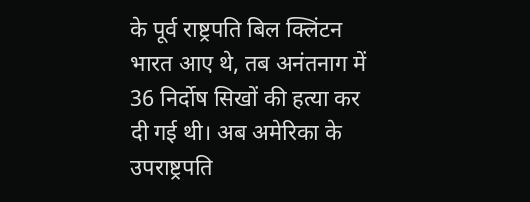के पूर्व राष्ट्रपति बिल क्लिंटन भारत आए थे, तब अनंतनाग में 36 निर्दोष सिखों की हत्या कर दी गई थी। अब अमेरिका के उपराष्ट्रपति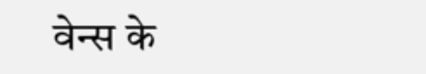वेन्स के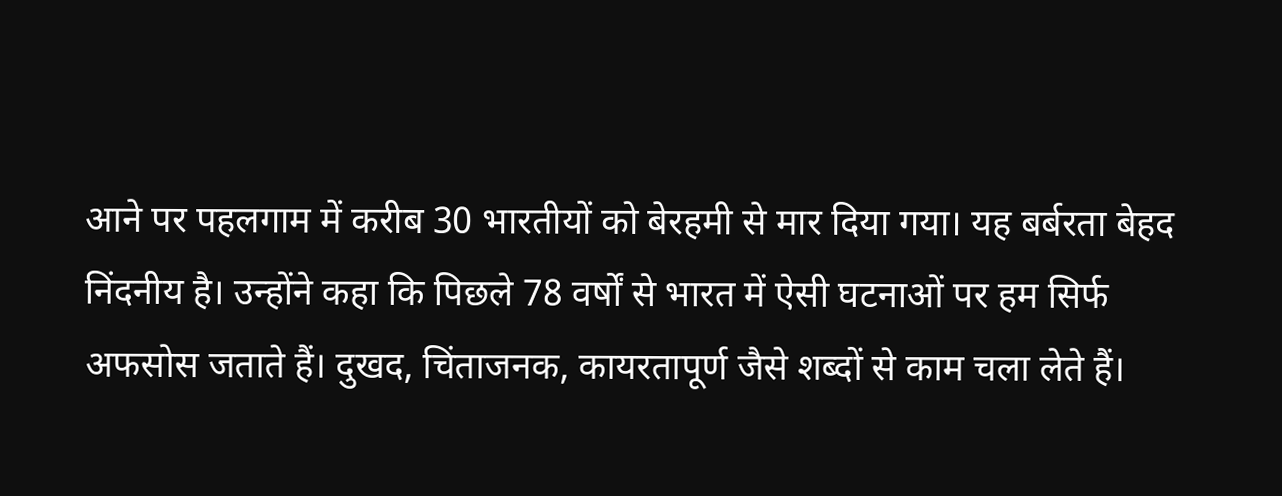आने पर पहलगाम में करीब 30 भारतीयों को बेरहमी से मार दिया गया। यह बर्बरता बेहद निंदनीय है। उन्होंने कहा कि पिछले 78 वर्षों से भारत में ऐसी घटनाओं पर हम सिर्फ अफसोस जताते हैं। दुखद, चिंताजनक, कायरतापूर्ण जैसे शब्दों से काम चला लेते हैं।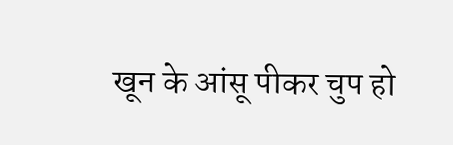खून के आंसू पीकर चुप हो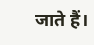जाते हैं।